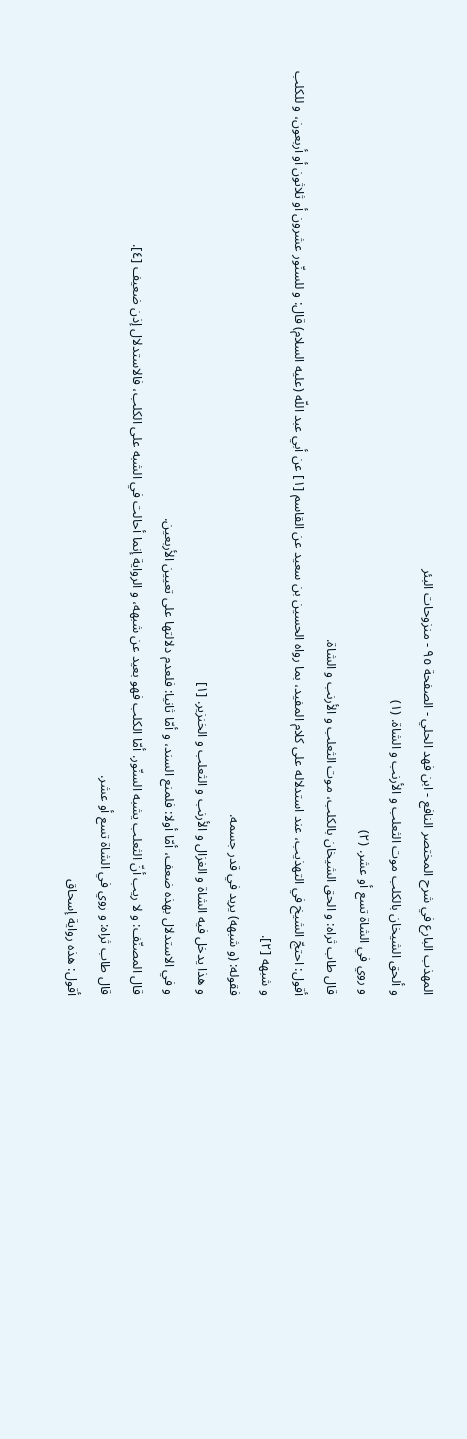المهذب البارع في شرح المختصر النافع - ابن فهد الحلي - الصفحة ٩٥ - منزوحات البئر
و ألحق الشيخان بالكلب موت الثعلب و الأرنب و الشاة. (١)
و روي في الشاة تسع أو عشر. (٢)
قال طاب ثراه: و الحق الشيخان بالكلب، موت الثعلب و الأرنب و الشاة.
أقول: احتجّ الشيخ في التهذيب، عند استدلاله على كلام المفيد، بما رواه الحسين بن سعيد عن القاسم [١] عن أبي عبد اللّه (عليه السلام) قال: و للسنّور عشرون أو ثلاثون أو أربعون، و للكلب و شبهه [٢].
فقوله: (و شبهه) يريد في قدر جسمه.
و هذا يدخل فيه الشاة و الغزال و الأرنب و الثعلب و الخنزير. [١]
و في الاستدلال بهذه ضعف، أمّا أولا: فلمنع السند، و أمّا ثانيا: فلعدم دلالتها على تعيين الأربعين.
قال المصنّف: و لا ريب أنّ الثعلب يشبه السنّور. أمّا الكلب فهو بعيد عن شبهه، و الرواية إنما أحالت في الشبه على الكلب، فالاستدلال إذن ضعيف [٤].
قال طاب ثراه: و روي في الشاة تسع أو عشر.
أقول: هذه رواية إسحاق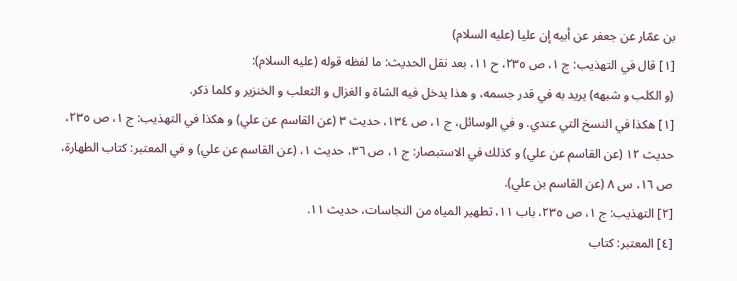بن عمّار عن جعفر عن أبيه إن عليا (عليه السلام)
[١] قال في التهذيب: ج ١، ص ٢٣٥، ح ١١، بعد نقل الحديث: ما لفظه قوله (عليه السلام):
(و الكلب و شبهه) يريد به في قدر جسمه، و هذا يدخل فيه الشاة و الغزال و الثعلب و الخنزير و كلما ذكر.
[١] هكذا في النسخ التي عندي. و في الوسائل، ج ١، ص ١٣٤، حديث ٣ (عن القاسم عن علي) و هكذا في التهذيب: ج ١، ص ٢٣٥، حديث ١٢ (عن القاسم عن علي) و كذلك في الاستبصار: ج ١، ص ٣٦، حديث ١، (عن القاسم عن علي) و في المعتبر: كتاب الطهارة، ص ١٦، س ٨ (عن القاسم بن علي).
[٢] التهذيب: ج ١، ص ٢٣٥، باب ١١، تطهير المياه من النجاسات، حديث ١١.
[٤] المعتبر: كتاب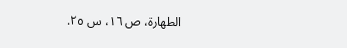الطهارة، ص ١٦، س ٢٥.